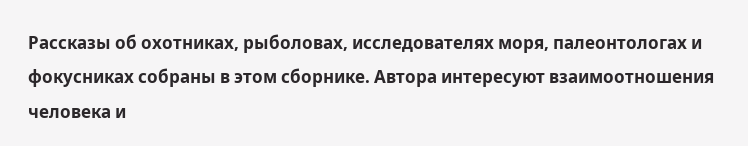Рассказы об охотниках, рыболовах, исследователях моря, палеонтологах и фокусниках собраны в этом сборнике. Автора интересуют взаимоотношения человека и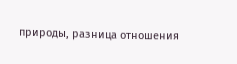природы, разница отношения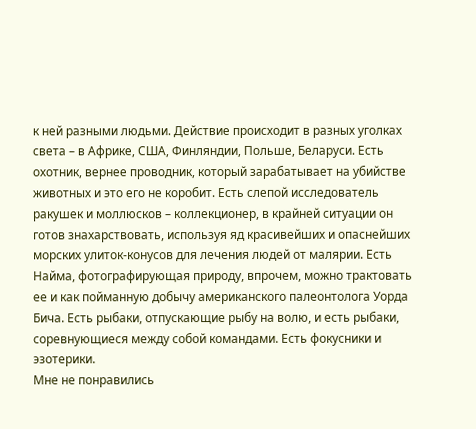к ней разными людьми. Действие происходит в разных уголках света – в Африке, США, Финляндии, Польше, Беларуси. Есть охотник, вернее проводник, который зарабатывает на убийстве животных и это его не коробит. Есть слепой исследователь ракушек и моллюсков – коллекционер, в крайней ситуации он готов знахарствовать, используя яд красивейших и опаснейших морских улиток-конусов для лечения людей от малярии. Есть Найма, фотографирующая природу, впрочем, можно трактовать ее и как пойманную добычу американского палеонтолога Уорда Бича. Есть рыбаки, отпускающие рыбу на волю, и есть рыбаки, соревнующиеся между собой командами. Есть фокусники и эзотерики.
Мне не понравились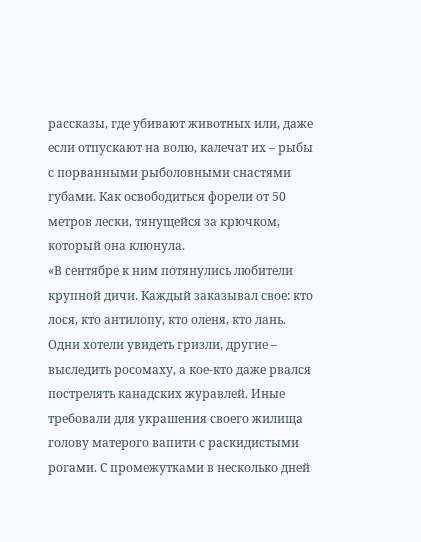рассказы, где убивают животных или, даже если отпускают на волю, калечат их – рыбы с порванными рыболовными снастями губами. Как освободиться форели от 50 метров лески, тянущейся за крючком, который она клюнула.
«В сентябре к ним потянулись любители крупной дичи. Каждый заказывал свое: кто лося, кто антилопу, кто оленя, кто лань. Одни хотели увидеть гризли, другие – выследить росомаху, а кое-кто даже рвался пострелять канадских журавлей. Иные требовали для украшения своего жилища голову матерого вапити с раскидистыми рогами. С промежутками в несколько дней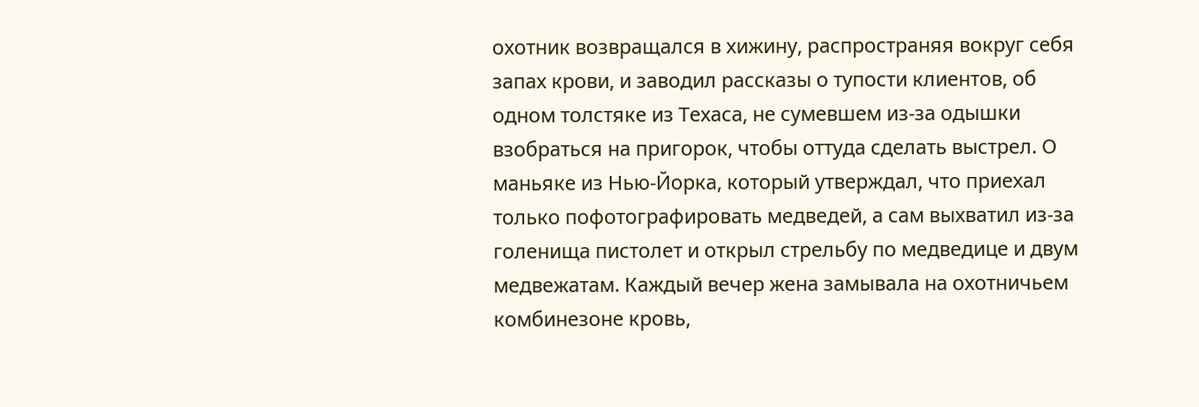охотник возвращался в хижину, распространяя вокруг себя запах крови, и заводил рассказы о тупости клиентов, об одном толстяке из Техаса, не сумевшем из-за одышки взобраться на пригорок, чтобы оттуда сделать выстрел. О маньяке из Нью-Йорка, который утверждал, что приехал только пофотографировать медведей, а сам выхватил из-за голенища пистолет и открыл стрельбу по медведице и двум медвежатам. Каждый вечер жена замывала на охотничьем комбинезоне кровь,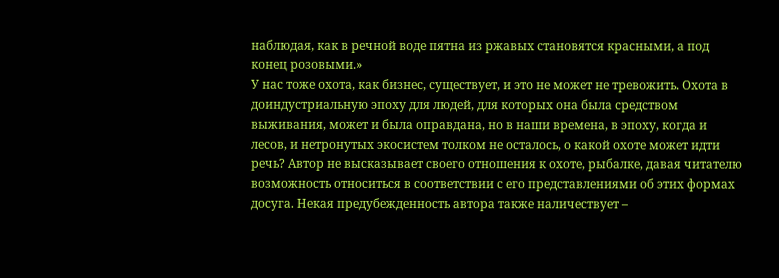наблюдая, как в речной воде пятна из ржавых становятся красными, а под конец розовыми.»
У нас тоже охота, как бизнес, существует, и это не может не тревожить. Охота в доиндустриальную эпоху для людей, для которых она была средством выживания, может и была оправдана, но в наши времена, в эпоху, когда и лесов, и нетронутых экосистем толком не осталось, о какой охоте может идти речь? Автор не высказывает своего отношения к охоте, рыбалке, давая читателю возможность относиться в соответствии с его представлениями об этих формах досуга. Некая предубежденность автора также наличествует –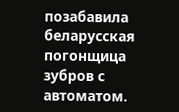позабавила беларусская погонщица зубров с автоматом.